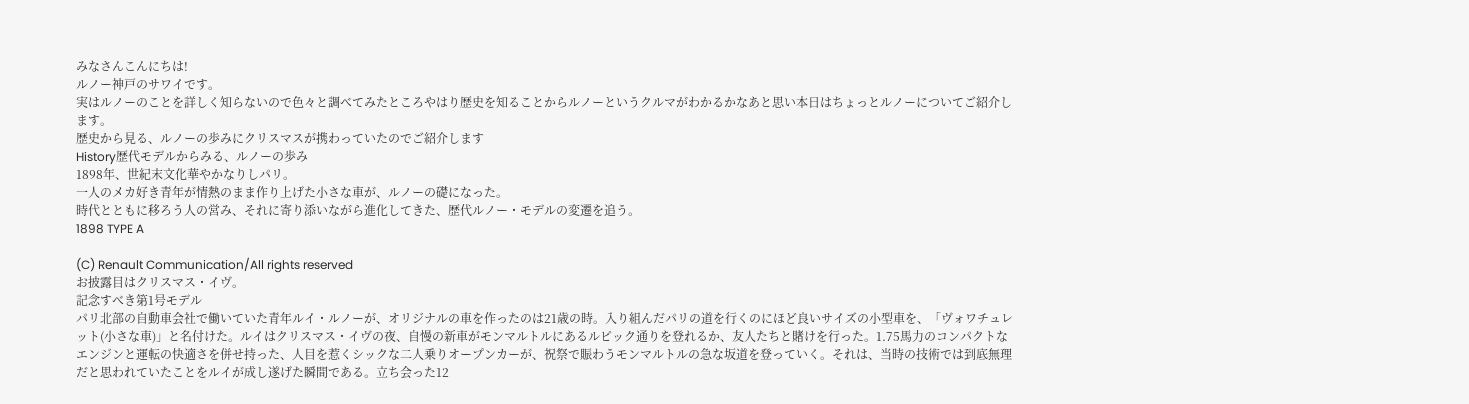みなさんこんにちは!
ルノー神戸のサワイです。
実はルノーのことを詳しく知らないので色々と調べてみたところやはり歴史を知ることからルノーというクルマがわかるかなあと思い本日はちょっとルノーについてご紹介します。
歴史から見る、ルノーの歩みにクリスマスが携わっていたのでご紹介します
History歴代モデルからみる、ルノーの歩み
1898年、世紀末文化華やかなりしパリ。
一人のメカ好き青年が情熱のまま作り上げた小さな車が、ルノーの礎になった。
時代とともに移ろう人の営み、それに寄り添いながら進化してきた、歴代ルノー・モデルの変遷を追う。
1898 TYPE A

(C) Renault Communication/All rights reserved
お披露目はクリスマス・イヴ。
記念すべき第1号モデル
パリ北部の自動車会社で働いていた青年ルイ・ルノーが、オリジナルの車を作ったのは21歳の時。入り組んだパリの道を行くのにほど良いサイズの小型車を、「ヴォワチュレット(小さな車)」と名付けた。ルイはクリスマス・イヴの夜、自慢の新車がモンマルトルにあるルピック通りを登れるか、友人たちと賭けを行った。1.75馬力のコンパクトなエンジンと運転の快適さを併せ持った、人目を惹くシックな二人乗りオープンカーが、祝祭で賑わうモンマルトルの急な坂道を登っていく。それは、当時の技術では到底無理だと思われていたことをルイが成し遂げた瞬間である。立ち会った12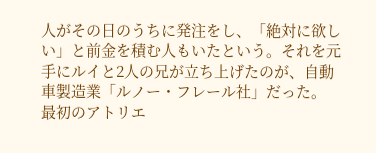人がその日のうちに発注をし、「絶対に欲しい」と前金を積む人もいたという。それを元手にルイと2人の兄が立ち上げたのが、自動車製造業「ルノー・フレール社」だった。
最初のアトリエ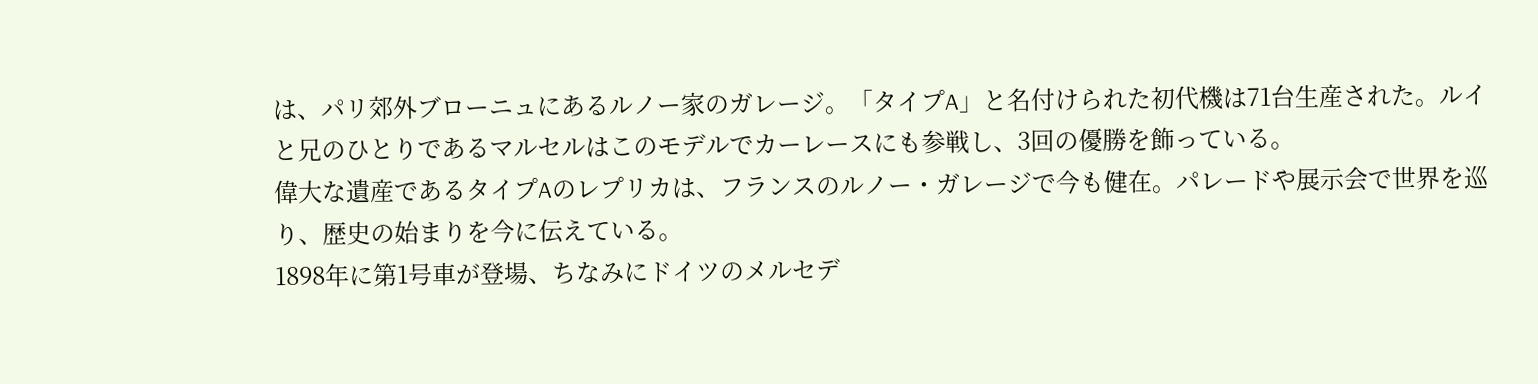は、パリ郊外ブローニュにあるルノー家のガレージ。「タイプA」と名付けられた初代機は71台生産された。ルイと兄のひとりであるマルセルはこのモデルでカーレースにも参戦し、3回の優勝を飾っている。
偉大な遺産であるタイプAのレプリカは、フランスのルノー・ガレージで今も健在。パレードや展示会で世界を巡り、歴史の始まりを今に伝えている。
1898年に第1号車が登場、ちなみにドイツのメルセデ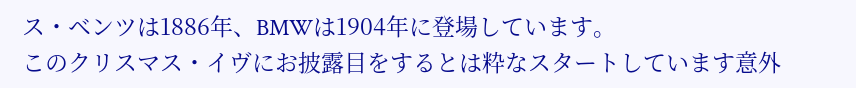ス・ベンツは1886年、BMWは1904年に登場しています。
このクリスマス・イヴにお披露目をするとは粋なスタートしています意外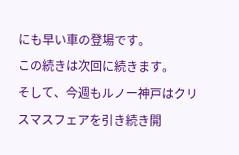にも早い車の登場です。
この続きは次回に続きます。
そして、今週もルノー神戸はクリスマスフェアを引き続き開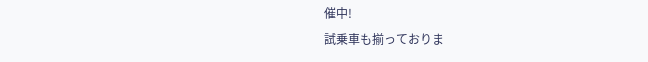催中!
試乗車も揃っておりま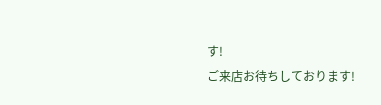す!
ご来店お待ちしております!